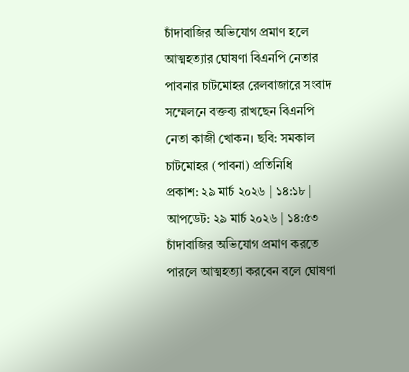চাঁদাবাজির অভিযোগ প্রমাণ হলে আত্মহত্যার ঘোষণা বিএনপি নেতার
পাবনার চাটমোহর রেলবাজারে সংবাদ সম্মেলনে বক্তব্য রাখছেন বিএনপি নেতা কাজী খোকন। ছবি: সমকাল
চাটমোহর (পাবনা) প্রতিনিধি
প্রকাশ: ২৯ মার্চ ২০২৬ | ১৪:১৮ | আপডেট: ২৯ মার্চ ২০২৬ | ১৪:৫৩
চাঁদাবাজির অভিযোগ প্রমাণ করতে পারলে আত্মহত্যা করবেন বলে ঘোষণা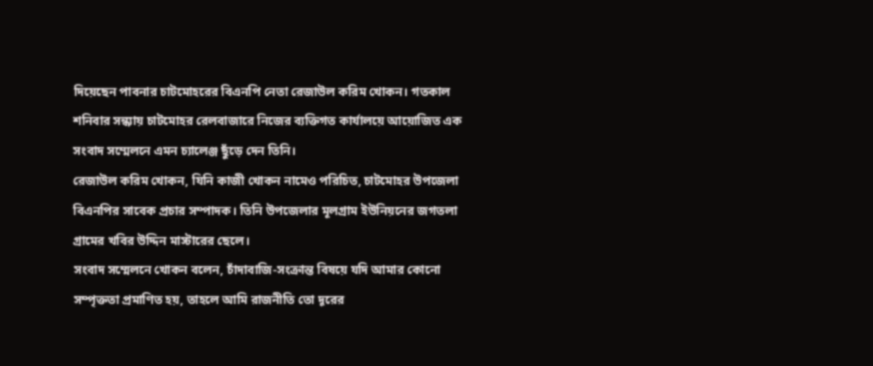দিয়েছেন পাবনার চাটমোহরের বিএনপি নেতা রেজাউল করিম খোকন। গতকাল শনিবার সন্ধ্যায় চাটমোহর রেলবাজারে নিজের ব্যক্তিগত কার্যালয়ে আয়োজিত এক সংবাদ সম্মেলনে এমন চ্যালেঞ্জ ছুঁড়ে দেন তিনি।
রেজাউল করিম খোকন, যিনি কাজী খোকন নামেও পরিচিত, চাটমোহর উপজেলা বিএনপির সাবেক প্রচার সম্পাদক। তিনি উপজেলার মূলগ্রাম ইউনিয়নের জগতলা গ্রামের খবির উদ্দিন মাস্টারের ছেলে।
সংবাদ সম্মেলনে খোকন বলেন, চাঁদাবাজি-সংক্রান্ত বিষয়ে যদি আমার কোনো সম্পৃক্ততা প্রমাণিত হয়, তাহলে আমি রাজনীতি তো দূরের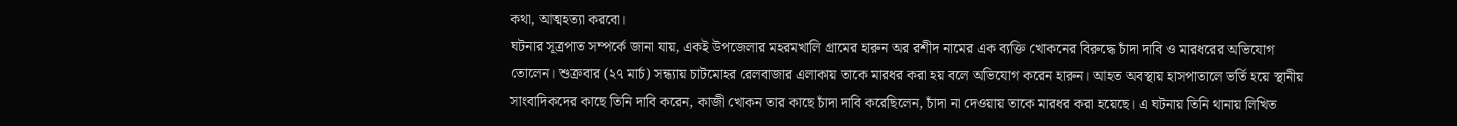কথা, আত্মহত্যা করবো।
ঘটনার সূত্রপাত সম্পর্কে জানা যায়, একই উপজেলার মহরমখালি গ্রামের হারুন অর রশীদ নামের এক ব্যক্তি খোকনের বিরুদ্ধে চাঁদা দাবি ও মারধরের অভিযোগ তোলেন। শুক্রবার (২৭ মার্চ) সন্ধ্যায় চাটমোহর রেলবাজার এলাকায় তাকে মারধর করা হয় বলে অভিযোগ করেন হারুন। আহত অবস্থায় হাসপাতালে ভর্তি হয়ে স্থানীয় সাংবাদিকদের কাছে তিনি দাবি করেন, কাজী খোকন তার কাছে চাঁদা দাবি করেছিলেন, চাঁদা না দেওয়ায় তাকে মারধর করা হয়েছে। এ ঘটনায় তিনি থানায় লিখিত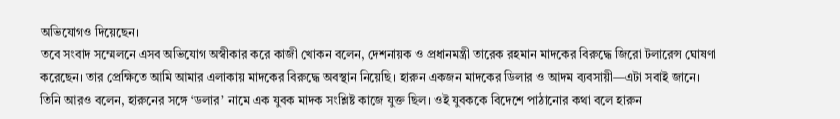অভিযোগও দিয়েছেন।
তবে সংবাদ সম্মেলনে এসব অভিযোগ অস্বীকার করে কাজী খোকন বলেন, দেশনায়ক ও প্রধানমন্ত্রী তারেক রহমান মাদকের বিরুদ্ধে জিরো টলারেন্স ঘোষণা করেছেন। তার প্রেক্ষিতে আমি আমার এলাকায় মাদকের বিরুদ্ধে অবস্থান নিয়েছি। হারুন একজন মাদকের ডিলার ও আদম ব্যবসায়ী—এটা সবাই জানে।
তিনি আরও বলেন, হারুনের সঙ্গে ‘ডলার’ নামে এক যুবক মাদক সংশ্লিষ্ট কাজে যুক্ত ছিল। ওই যুবককে বিদেশে পাঠানোর কথা বলে হারুন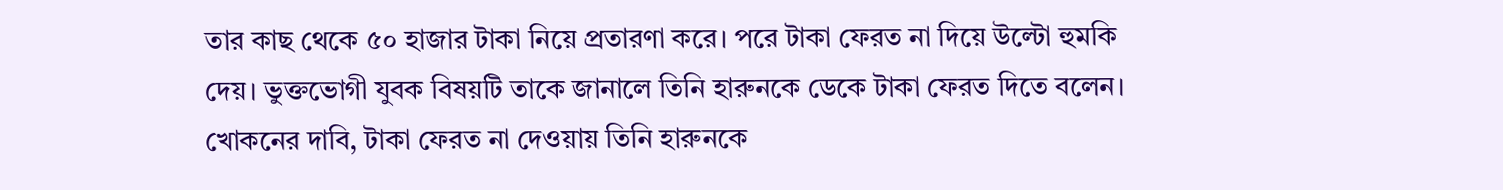তার কাছ থেকে ৫০ হাজার টাকা নিয়ে প্রতারণা করে। পরে টাকা ফেরত না দিয়ে উল্টো হুমকি দেয়। ভুক্তভোগী যুবক বিষয়টি তাকে জানালে তিনি হারুনকে ডেকে টাকা ফেরত দিতে বলেন।
খোকনের দাবি, টাকা ফেরত না দেওয়ায় তিনি হারুনকে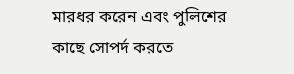মারধর করেন এবং পুলিশের কাছে সোপর্দ করতে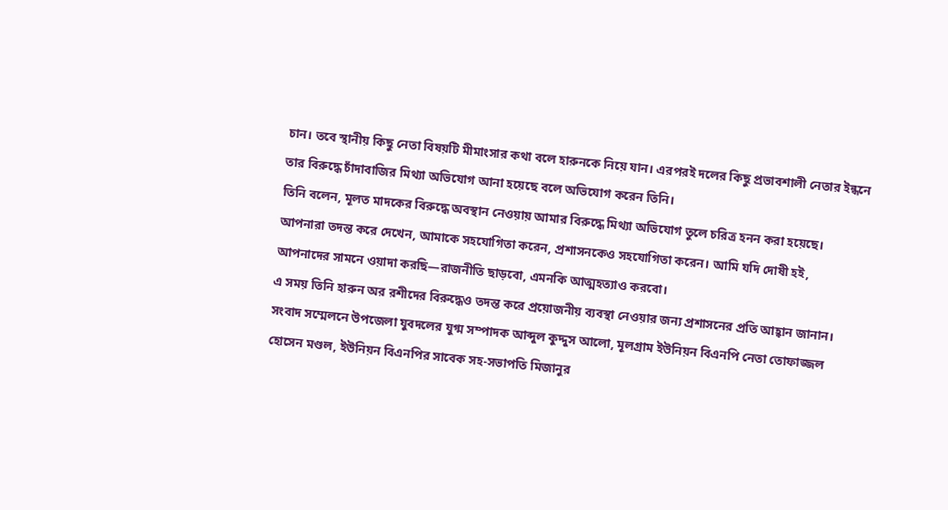চান। তবে স্থানীয় কিছু নেতা বিষয়টি মীমাংসার কথা বলে হারুনকে নিয়ে যান। এরপরই দলের কিছু প্রভাবশালী নেতার ইন্ধনে তার বিরুদ্ধে চাঁদাবাজির মিথ্যা অভিযোগ আনা হয়েছে বলে অভিযোগ করেন তিনি।
তিনি বলেন, মূলত মাদকের বিরুদ্ধে অবস্থান নেওয়ায় আমার বিরুদ্ধে মিথ্যা অভিযোগ তুলে চরিত্র হনন করা হয়েছে। আপনারা তদন্ত করে দেখেন, আমাকে সহযোগিতা করেন, প্রশাসনকেও সহযোগিতা করেন। আমি যদি দোষী হই, আপনাদের সামনে ওয়াদা করছি—রাজনীতি ছাড়বো, এমনকি আত্মহত্যাও করবো।
এ সময় তিনি হারুন অর রশীদের বিরুদ্ধেও তদন্ত করে প্রয়োজনীয় ব্যবস্থা নেওয়ার জন্য প্রশাসনের প্রতি আহ্বান জানান।
সংবাদ সম্মেলনে উপজেলা যুবদলের যুগ্ম সম্পাদক আব্দুল কুদ্দুস আলো, মূলগ্রাম ইউনিয়ন বিএনপি নেতা তোফাজ্জল হোসেন মণ্ডল, ইউনিয়ন বিএনপির সাবেক সহ-সভাপতি মিজানুর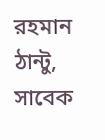রহমান ঠান্টু, সাবেক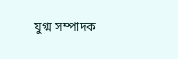যুগ্ম সম্পাদক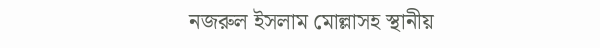নজরুল ইসলাম মোল্লাসহ স্থানীয়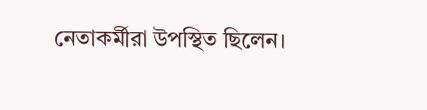নেতাকর্মীরা উপস্থিত ছিলেন।